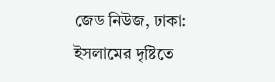জেড নিউজ, ঢাকা:
ইসলামের দৃষ্টিতে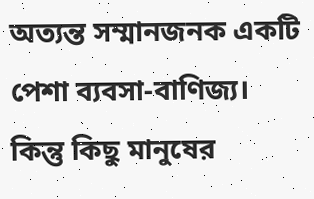অত্যন্ত সম্মানজনক একটি পেশা ব্যবসা-বাণিজ্য। কিন্তু কিছু মানুষের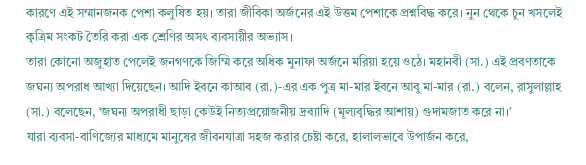কারণে এই সম্মানজনক পেশা কলুষিত হয়। তারা জীবিকা অর্জনের এই উত্তম পেশাকে প্রশ্নবিদ্ধ করে। নুন থেকে চুন খসলেই কৃত্রিম সংকট তৈরি করা এক শ্রেণির অসৎ ব্যবসায়ীর অভ্যাস।
তারা কোনো অজুহাত পেলেই জনগণকে জিম্মি করে অধিক মুনাফা অর্জনে মরিয়া হয়ে ওঠে। মহানবী (সা.) এই প্রবণতাকে জঘন্য অপরাধ আখ্যা দিয়েছেন। আদি ইবনে কাআব (রা.)-এর এক পুত্র মা-মার ইবনে আবু মা-মার (রা.) বলেন, রাসুলাল্লাহ (সা.) বলেছেন, ‘জঘন্য অপরাধী ছাড়া কেউই নিত্যপ্রয়োজনীয় দ্রব্যাদি (মূল্যবৃদ্ধির আশায়) গুদামজাত করে না।’
যারা ব্যবসা-বাণিজ্যের মাধ্যমে মানুষের জীবনযাত্রা সহজ করার চেষ্টা করে, হালালভাবে উপার্জন করে,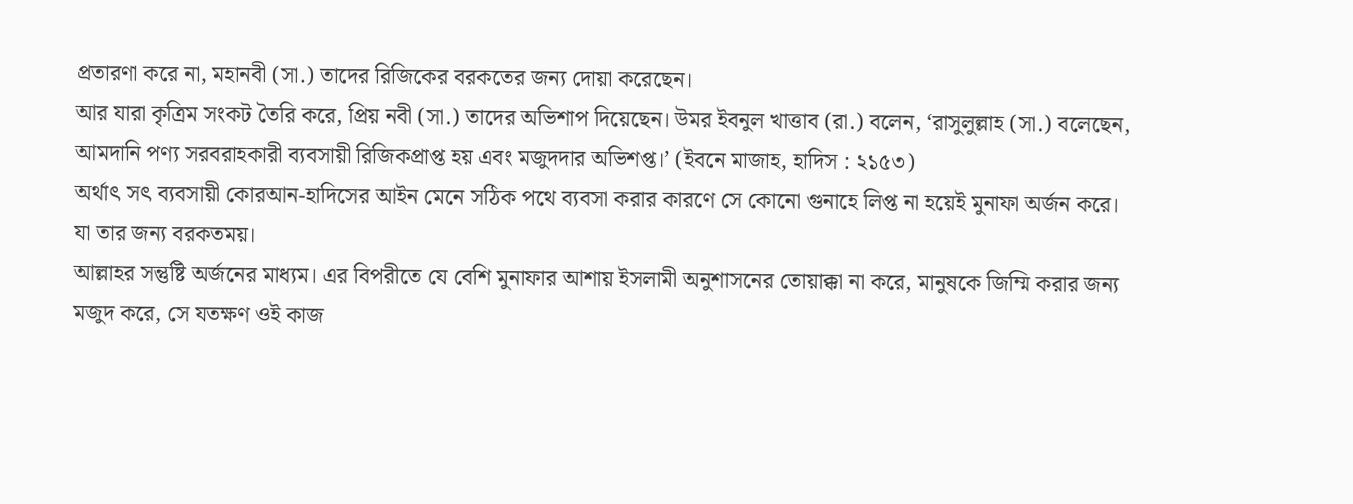প্রতারণা করে না, মহানবী (সা.) তাদের রিজিকের বরকতের জন্য দোয়া করেছেন।
আর যারা কৃত্রিম সংকট তৈরি করে, প্রিয় নবী (সা.) তাদের অভিশাপ দিয়েছেন। উমর ইবনুল খাত্তাব (রা.) বলেন, ‘রাসুলুল্লাহ (সা.) বলেছেন, আমদানি পণ্য সরবরাহকারী ব্যবসায়ী রিজিকপ্রাপ্ত হয় এবং মজুদদার অভিশপ্ত।’ (ইবনে মাজাহ, হাদিস : ২১৫৩)
অর্থাৎ সৎ ব্যবসায়ী কোরআন-হাদিসের আইন মেনে সঠিক পথে ব্যবসা করার কারণে সে কোনো গুনাহে লিপ্ত না হয়েই মুনাফা অর্জন করে। যা তার জন্য বরকতময়।
আল্লাহর সন্তুষ্টি অর্জনের মাধ্যম। এর বিপরীতে যে বেশি মুনাফার আশায় ইসলামী অনুশাসনের তোয়াক্কা না করে, মানুষকে জিম্মি করার জন্য মজুদ করে, সে যতক্ষণ ওই কাজ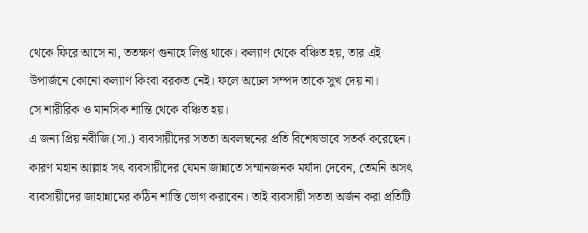থেকে ফিরে আসে না, ততক্ষণ গুনাহে লিপ্ত থাকে। কল্যাণ থেকে বঞ্চিত হয়, তার এই উপার্জনে কোনো কল্যাণ কিংবা বরকত নেই। ফলে অঢেল সম্পদ তাকে সুখ দেয় না।
সে শারীরিক ও মানসিক শান্তি থেকে বঞ্চিত হয়।
এ জন্য প্রিয় নবীজি (সা.) ব্যবসায়ীদের সততা অবলম্বনের প্রতি বিশেষভাবে সতর্ক করেছেন। কারণ মহান আল্লাহ সৎ ব্যবসায়ীদের যেমন জান্নাতে সম্মানজনক মর্যাদা দেবেন, তেমনি অসৎ ব্যবসায়ীদের জাহান্নামের কঠিন শাস্তি ভোগ করাবেন। তাই ব্যবসায়ী সততা অর্জন করা প্রতিটি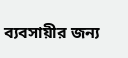ব্যবসায়ীর জন্য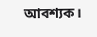আবশ্যক।